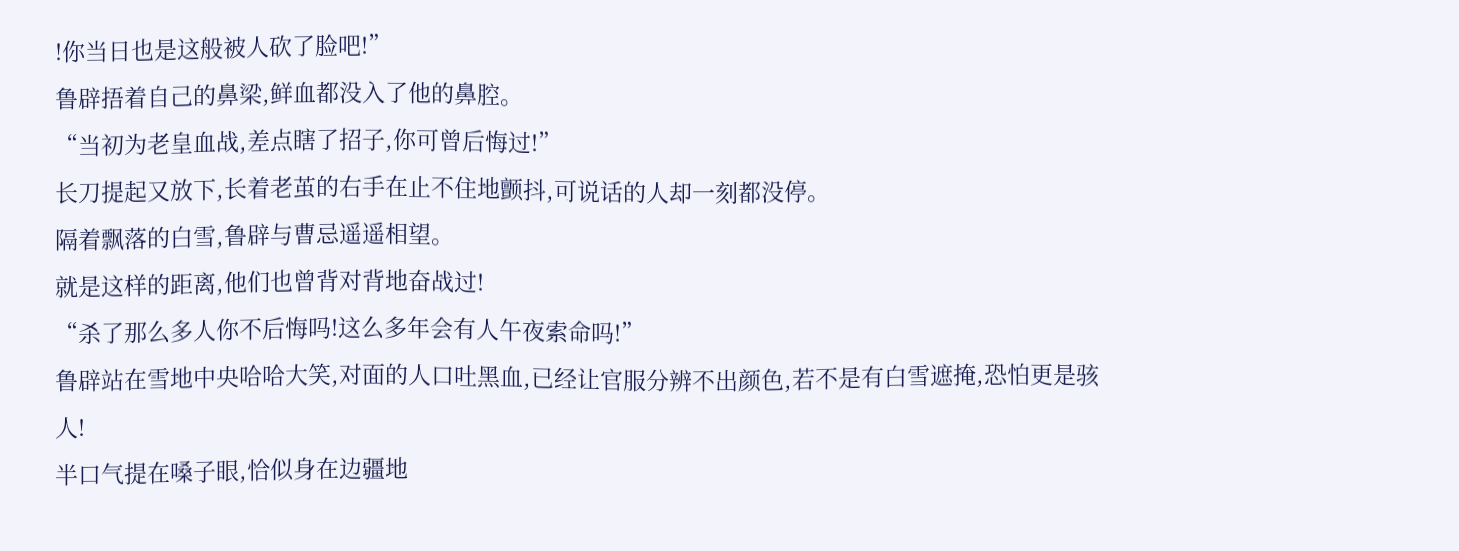!你当日也是这般被人砍了脸吧!”
鲁辟捂着自己的鼻梁,鲜血都没入了他的鼻腔。
“当初为老皇血战,差点瞎了招子,你可曾后悔过!”
长刀提起又放下,长着老茧的右手在止不住地颤抖,可说话的人却一刻都没停。
隔着飘落的白雪,鲁辟与曹忌遥遥相望。
就是这样的距离,他们也曾背对背地奋战过!
“杀了那么多人你不后悔吗!这么多年会有人午夜索命吗!”
鲁辟站在雪地中央哈哈大笑,对面的人口吐黑血,已经让官服分辨不出颜色,若不是有白雪遮掩,恐怕更是骇人!
半口气提在嗓子眼,恰似身在边疆地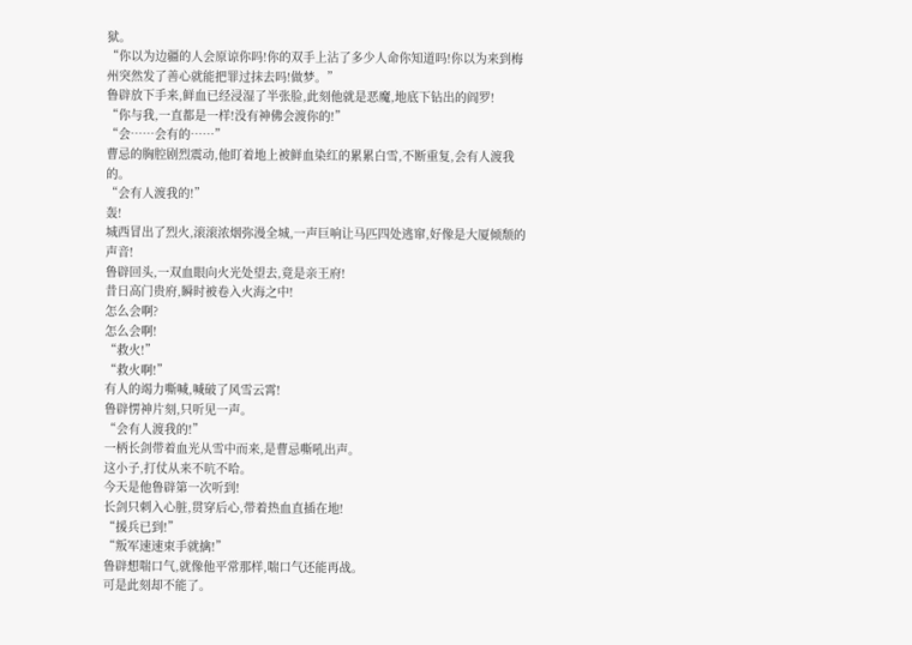狱。
“你以为边疆的人会原谅你吗!你的双手上沾了多少人命你知道吗!你以为来到梅州突然发了善心就能把罪过抹去吗!做梦。”
鲁辟放下手来,鲜血已经浸湿了半张脸,此刻他就是恶魔,地底下钻出的阎罗!
“你与我,一直都是一样!没有神佛会渡你的!”
“会……会有的……”
曹忌的胸腔剧烈震动,他盯着地上被鲜血染红的累累白雪,不断重复,会有人渡我的。
“会有人渡我的!”
轰!
城西冒出了烈火,滚滚浓烟弥漫全城,一声巨响让马匹四处逃窜,好像是大厦倾颓的声音!
鲁辟回头,一双血眼向火光处望去,竟是亲王府!
昔日高门贵府,瞬时被卷入火海之中!
怎么会啊?
怎么会啊!
“救火!”
“救火啊!”
有人的竭力嘶喊,喊破了风雪云霄!
鲁辟愣神片刻,只听见一声。
“会有人渡我的!”
一柄长剑带着血光从雪中而来,是曹忌嘶吼出声。
这小子,打仗从来不吭不哈。
今天是他鲁辟第一次听到!
长剑只刺入心脏,贯穿后心,带着热血直插在地!
“援兵已到!”
“叛军速速束手就擒!”
鲁辟想喘口气,就像他平常那样,喘口气还能再战。
可是此刻却不能了。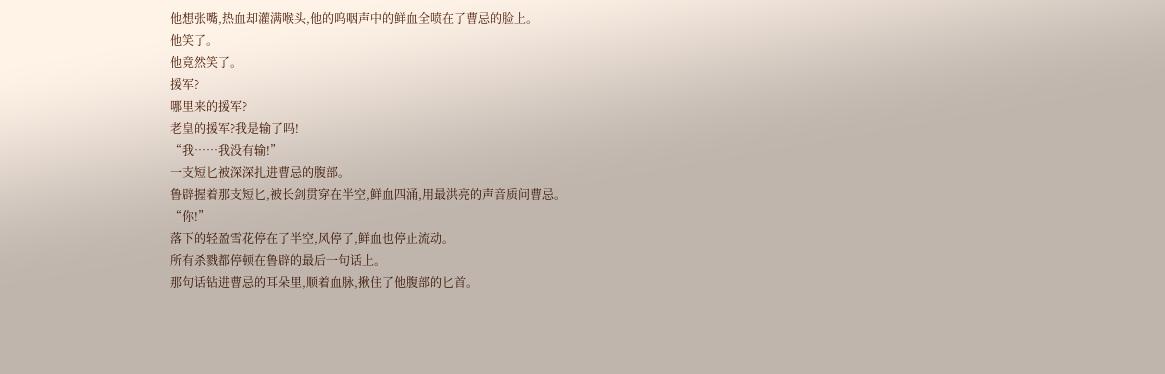他想张嘴,热血却灌满喉头,他的呜咽声中的鲜血全喷在了曹忌的脸上。
他笑了。
他竟然笑了。
援军?
哪里来的援军?
老皇的援军?我是输了吗!
“我……我没有输!”
一支短匕被深深扎进曹忌的腹部。
鲁辟握着那支短匕,被长剑贯穿在半空,鲜血四涌,用最洪亮的声音质问曹忌。
“你!”
落下的轻盈雪花停在了半空,风停了,鲜血也停止流动。
所有杀戮都停顿在鲁辟的最后一句话上。
那句话钻进曹忌的耳朵里,顺着血脉,揪住了他腹部的匕首。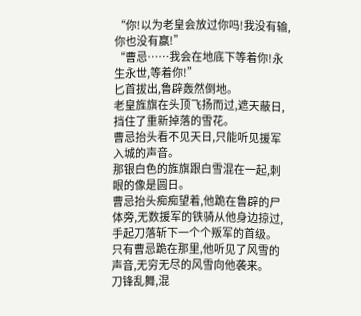“你!以为老皇会放过你吗!我没有输,你也没有赢!”
“曹忌……我会在地底下等着你!永生永世,等着你!”
匕首拔出,鲁辟轰然倒地。
老皇旌旗在头顶飞扬而过,遮天蔽日,挡住了重新掉落的雪花。
曹忌抬头看不见天日,只能听见援军入城的声音。
那银白色的旌旗跟白雪混在一起,刺眼的像是圆日。
曹忌抬头痴痴望着,他跪在鲁辟的尸体旁,无数援军的铁骑从他身边掠过,手起刀落斩下一个个叛军的首级。
只有曹忌跪在那里,他听见了风雪的声音,无穷无尽的风雪向他袭来。
刀锋乱舞,混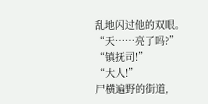乱地闪过他的双眼。
“天……亮了吗?”
“镇抚司!”
“大人!”
尸横遍野的街道,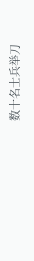数十名士兵举刀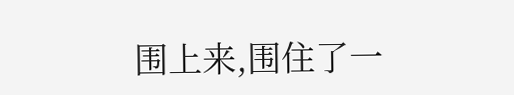围上来,围住了一